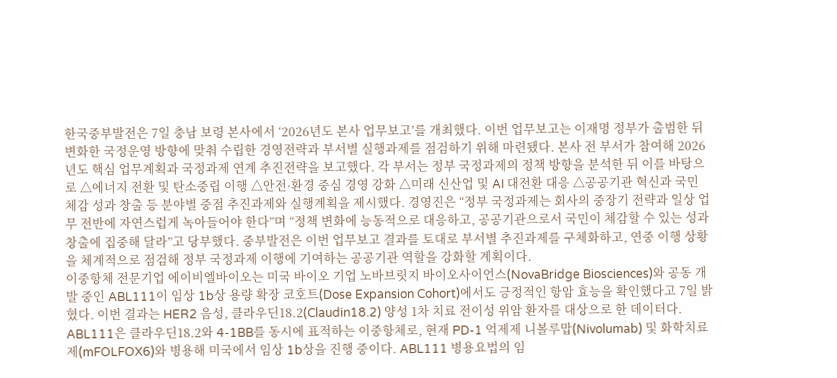한국중부발전은 7일 충남 보령 본사에서 ‘2026년도 본사 업무보고’를 개최했다. 이번 업무보고는 이재명 정부가 출범한 뒤 변화한 국정운영 방향에 맞춰 수립한 경영전략과 부서별 실행과제를 점검하기 위해 마련됐다. 본사 전 부서가 참여해 2026년도 핵심 업무계획과 국정과제 연계 추진전략을 보고했다. 각 부서는 정부 국정과제의 정책 방향을 분석한 뒤 이를 바탕으로 △에너지 전환 및 탄소중립 이행 △안전·환경 중심 경영 강화 △미래 신산업 및 AI 대전환 대응 △공공기관 혁신과 국민 체감 성과 창출 등 분야별 중점 추진과제와 실행계획을 제시했다. 경영진은 “정부 국정과제는 회사의 중장기 전략과 일상 업무 전반에 자연스럽게 녹아들어야 한다”며 “정책 변화에 능동적으로 대응하고, 공공기관으로서 국민이 체감할 수 있는 성과 창출에 집중해 달라”고 당부했다. 중부발전은 이번 업무보고 결과를 토대로 부서별 추진과제를 구체화하고, 연중 이행 상황을 체계적으로 점검해 정부 국정과제 이행에 기여하는 공공기관 역할을 강화할 계획이다.
이중항체 전문기업 에이비엘바이오는 미국 바이오 기업 노바브릿지 바이오사이언스(NovaBridge Biosciences)와 공동 개발 중인 ABL111이 임상 1b상 용량 확장 코호트(Dose Expansion Cohort)에서도 긍정적인 항암 효능을 확인했다고 7일 밝혔다. 이번 결과는 HER2 음성, 클라우딘18.2(Claudin18.2) 양성 1차 치료 전이성 위암 환자를 대상으로 한 데이터다. ABL111은 클라우딘18.2와 4-1BB를 동시에 표적하는 이중항체로, 현재 PD-1 억제제 니볼루맙(Nivolumab) 및 화학치료제(mFOLFOX6)와 병용해 미국에서 임상 1b상을 진행 중이다. ABL111 병용요법의 임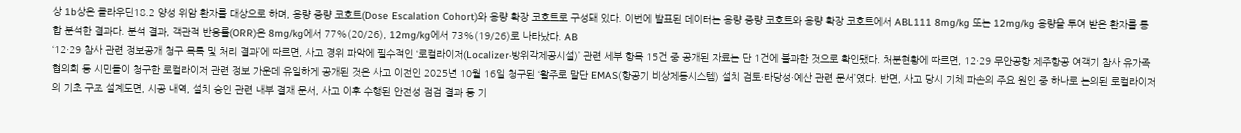상 1b상은 클라우딘18.2 양성 위암 환자를 대상으로 하며, 용량 증량 코호트(Dose Escalation Cohort)와 용량 확장 코호트로 구성돼 있다. 이번에 발표된 데이터는 용량 증량 코호트와 용량 확장 코호트에서 ABL111 8mg/kg 또는 12mg/kg 용량을 투여 받은 환자를 통합 분석한 결과다. 분석 결과, 객관적 반응률(ORR)은 8mg/kg에서 77%(20/26), 12mg/kg에서 73%(19/26)로 나타났다. AB
‘12·29 참사 관련 정보공개 청구 목록 및 처리 결과’에 따르면, 사고 경위 파악에 필수적인 ‘로컬라이저(Localizer·방위각제공시설)’ 관련 세부 항목 15건 중 공개된 자료는 단 1건에 불과한 것으로 확인됐다. 처분현황에 따르면, 12·29 무안공항 제주항공 여객기 참사 유가족협의회 등 시민들이 청구한 로컬라이저 관련 정보 가운데 유일하게 공개된 것은 사고 이전인 2025년 10월 16일 청구된 ‘활주로 말단 EMAS(항공기 비상제동시스템) 설치 검토·타당성·예산 관련 문서’였다. 반면, 사고 당시 기체 파손의 주요 원인 중 하나로 논의된 로컬라이저의 기초 구조 설계도면, 시공 내역, 설치 승인 관련 내부 결재 문서, 사고 이후 수행된 안전성 점검 결과 등 기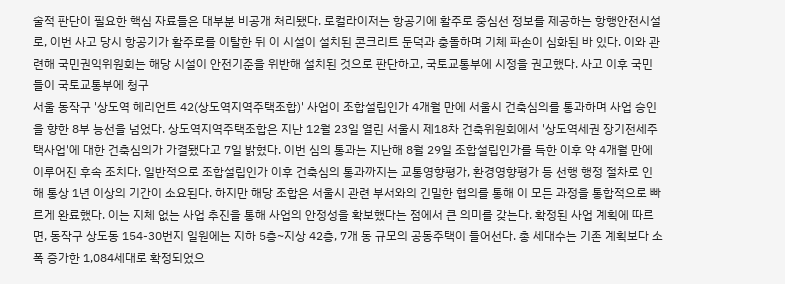술적 판단이 필요한 핵심 자료들은 대부분 비공개 처리됐다. 로컬라이저는 항공기에 활주로 중심선 정보를 제공하는 항행안전시설로, 이번 사고 당시 항공기가 활주로를 이탈한 뒤 이 시설이 설치된 콘크리트 둔덕과 충돌하며 기체 파손이 심화된 바 있다. 이와 관련해 국민권익위원회는 해당 시설이 안전기준을 위반해 설치된 것으로 판단하고, 국토교통부에 시정을 권고했다. 사고 이후 국민들이 국토교통부에 청구
서울 동작구 '상도역 헤리언트 42(상도역지역주택조합)' 사업이 조합설립인가 4개월 만에 서울시 건축심의를 통과하며 사업 승인을 향한 8부 능선을 넘었다. 상도역지역주택조합은 지난 12월 23일 열린 서울시 제18차 건축위원회에서 '상도역세권 장기전세주택사업'에 대한 건축심의가 가결됐다고 7일 밝혔다. 이번 심의 통과는 지난해 8월 29일 조합설립인가를 득한 이후 약 4개월 만에 이루어진 후속 조치다. 일반적으로 조합설립인가 이후 건축심의 통과까지는 교통영향평가, 환경영향평가 등 선행 행정 절차로 인해 통상 1년 이상의 기간이 소요된다. 하지만 해당 조합은 서울시 관련 부서와의 긴밀한 협의를 통해 이 모든 과정을 통합적으로 빠르게 완료했다. 이는 지체 없는 사업 추진을 통해 사업의 안정성을 확보했다는 점에서 큰 의미를 갖는다. 확정된 사업 계획에 따르면, 동작구 상도동 154-30번지 일원에는 지하 5층~지상 42층, 7개 동 규모의 공동주택이 들어선다. 총 세대수는 기존 계획보다 소폭 증가한 1,084세대로 확정되었으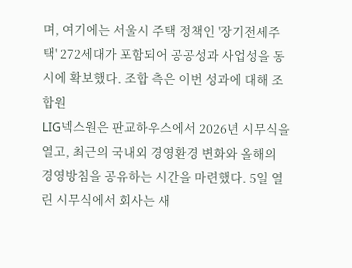며, 여기에는 서울시 주택 정책인 '장기전세주택' 272세대가 포함되어 공공성과 사업성을 동시에 확보했다. 조합 측은 이번 성과에 대해 조합원
LIG넥스원은 판교하우스에서 2026년 시무식을 열고, 최근의 국내외 경영환경 변화와 올해의 경영방침을 공유하는 시간을 마련했다. 5일 열린 시무식에서 회사는 새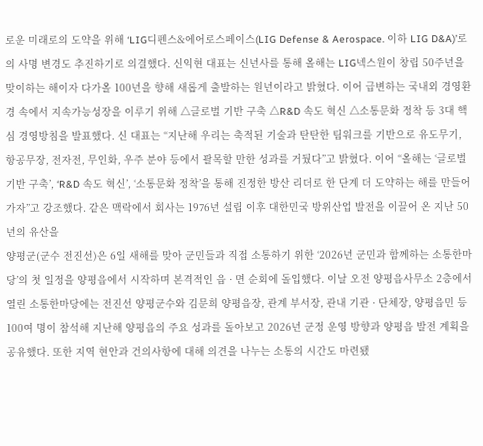로운 미래로의 도약을 위해 ‘LIG디펜스&에어로스페이스(LIG Defense & Aerospace. 이하 LIG D&A)’로의 사명 변경도 추진하기로 의결했다. 신익현 대표는 신년사를 통해 올해는 LIG넥스원이 창립 50주년을 맞이하는 해이자 다가올 100년을 향해 새롭게 출발하는 원년이라고 밝혔다. 이어 급변하는 국내외 경영환경 속에서 지속가능성장을 이루기 위해 △글로벌 기반 구축 △R&D 속도 혁신 △소통문화 정착 등 3대 핵심 경영방침을 발표했다. 신 대표는 “지난해 우리는 축적된 기술과 탄탄한 팀워크를 기반으로 유도무기, 항공무장, 전자전, 무인화, 우주 분야 등에서 괄목할 만한 성과를 거뒀다”고 밝혔다. 이어 “올해는 ‘글로벌 기반 구축’, ‘R&D 속도 혁신’, ‘소통문화 정착’을 통해 진정한 방산 리더로 한 단계 더 도약하는 해를 만들어가자”고 강조했다. 같은 맥락에서 회사는 1976년 설립 이후 대한민국 방위산업 발전을 이끌어 온 지난 50년의 유산을
양평군(군수 전진선)은 6일 새해를 맞아 군민들과 직접 소통하기 위한 ‘2026년 군민과 함께하는 소통한마당’의 첫 일정을 양평읍에서 시작하며 본격적인 읍 · 면 순회에 돌입했다. 이날 오전 양평읍사무소 2층에서 열린 소통한마당에는 전진선 양평군수와 김문희 양평읍장, 관계 부서장, 관내 기관 · 단체장, 양평읍민 등 100여 명이 참석해 지난해 양평읍의 주요 성과를 돌아보고 2026년 군정 운영 방향과 양평읍 발전 계획을 공유했다. 또한 지역 현안과 건의사항에 대해 의견을 나누는 소통의 시간도 마련됐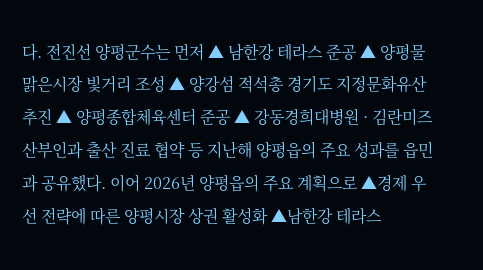다. 전진선 양평군수는 먼저 ▲ 남한강 테라스 준공 ▲ 양평물맑은시장 빛거리 조성 ▲ 양강섬 적석총 경기도 지정문화유산 추진 ▲ 양평종합체육센터 준공 ▲ 강동경희대병원 · 김란미즈산부인과 출산 진료 협약 등 지난해 양평읍의 주요 성과를 읍민과 공유했다. 이어 2026년 양평읍의 주요 계획으로 ▲경제 우선 전략에 따른 양평시장 상권 활성화 ▲남한강 테라스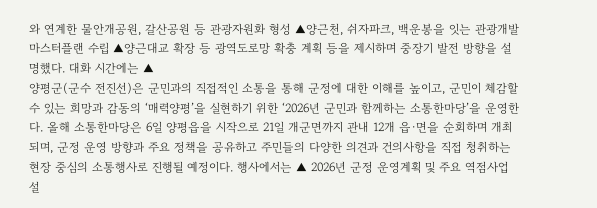와 연계한 물안개공원, 갈산공원 등 관광자원화 형성 ▲양근천, 쉬자파크, 백운봉을 잇는 관광개발 마스터플랜 수립 ▲양근대교 확장 등 광역도로망 확충 계획 등을 제시하며 중장기 발전 방향을 설명했다. 대화 시간에는 ▲
양평군(군수 전진선)은 군민과의 직접적인 소통을 통해 군정에 대한 이해를 높이고, 군민이 체감할 수 있는 희망과 감동의 ‘매력양평’을 실현하기 위한 ‘2026년 군민과 함께하는 소통한마당’을 운영한다. 올해 소통한마당은 6일 양평읍을 시작으로 21일 개군면까지 관내 12개 읍·면을 순회하며 개최되며, 군정 운영 방향과 주요 정책을 공유하고 주민들의 다양한 의견과 건의사항을 직접 청취하는 현장 중심의 소통행사로 진행될 예정이다. 행사에서는 ▲ 2026년 군정 운영계획 및 주요 역점사업 설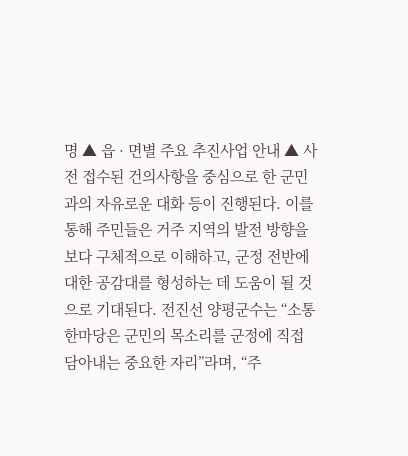명 ▲ 읍 · 면별 주요 추진사업 안내 ▲ 사전 접수된 건의사항을 중심으로 한 군민과의 자유로운 대화 등이 진행된다. 이를 통해 주민들은 거주 지역의 발전 방향을 보다 구체적으로 이해하고, 군정 전반에 대한 공감대를 형성하는 데 도움이 될 것으로 기대된다. 전진선 양평군수는 “소통한마당은 군민의 목소리를 군정에 직접 담아내는 중요한 자리”라며, “주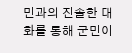민과의 진솔한 대화를 통해 군민이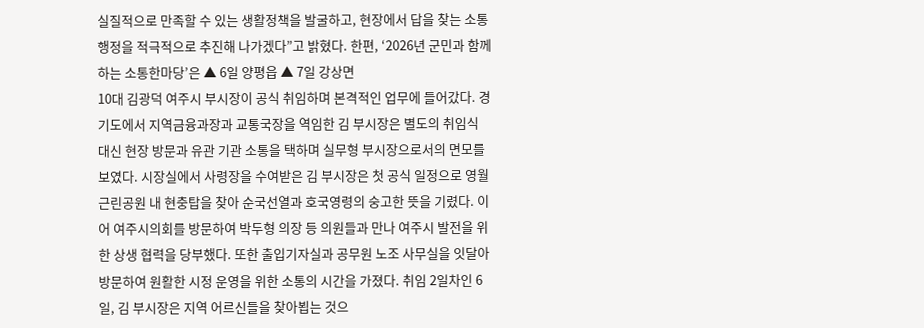실질적으로 만족할 수 있는 생활정책을 발굴하고, 현장에서 답을 찾는 소통행정을 적극적으로 추진해 나가겠다”고 밝혔다. 한편, ‘2026년 군민과 함께하는 소통한마당’은 ▲ 6일 양평읍 ▲ 7일 강상면
10대 김광덕 여주시 부시장이 공식 취임하며 본격적인 업무에 들어갔다. 경기도에서 지역금융과장과 교통국장을 역임한 김 부시장은 별도의 취임식 대신 현장 방문과 유관 기관 소통을 택하며 실무형 부시장으로서의 면모를 보였다. 시장실에서 사령장을 수여받은 김 부시장은 첫 공식 일정으로 영월근린공원 내 현충탑을 찾아 순국선열과 호국영령의 숭고한 뜻을 기렸다. 이어 여주시의회를 방문하여 박두형 의장 등 의원들과 만나 여주시 발전을 위한 상생 협력을 당부했다. 또한 출입기자실과 공무원 노조 사무실을 잇달아 방문하여 원활한 시정 운영을 위한 소통의 시간을 가졌다. 취임 2일차인 6일, 김 부시장은 지역 어르신들을 찾아뵙는 것으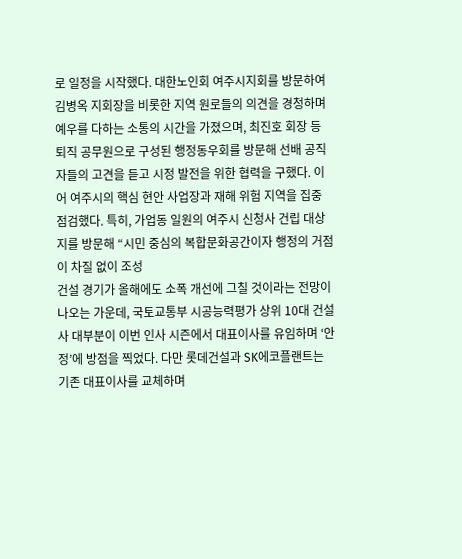로 일정을 시작했다. 대한노인회 여주시지회를 방문하여 김병옥 지회장을 비롯한 지역 원로들의 의견을 경청하며 예우를 다하는 소통의 시간을 가졌으며, 최진호 회장 등 퇴직 공무원으로 구성된 행정동우회를 방문해 선배 공직자들의 고견을 듣고 시정 발전을 위한 협력을 구했다. 이어 여주시의 핵심 현안 사업장과 재해 위험 지역을 집중 점검했다. 특히, 가업동 일원의 여주시 신청사 건립 대상지를 방문해 “시민 중심의 복합문화공간이자 행정의 거점이 차질 없이 조성
건설 경기가 올해에도 소폭 개선에 그칠 것이라는 전망이 나오는 가운데, 국토교통부 시공능력평가 상위 10대 건설사 대부분이 이번 인사 시즌에서 대표이사를 유임하며 ‘안정’에 방점을 찍었다. 다만 롯데건설과 SK에코플랜트는 기존 대표이사를 교체하며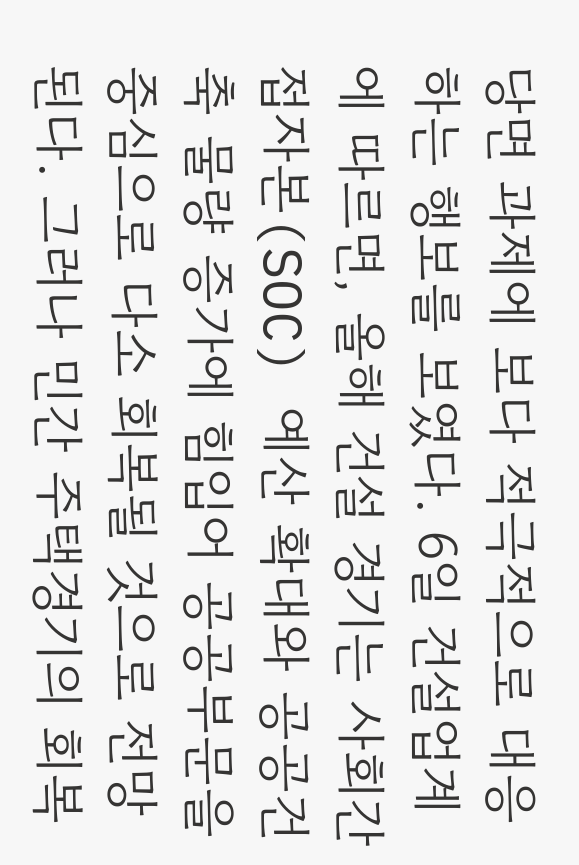당면 과제에 보다 적극적으로 대응하는 행보를 보였다. 6일 건설업계에 따르면, 올해 건설 경기는 사회간접자본(SOC) 예산 확대와 공공건축 물량 증가에 힘입어 공공부문을 중심으로 다소 회복될 것으로 전망된다. 그러나 민간 주택경기의 회복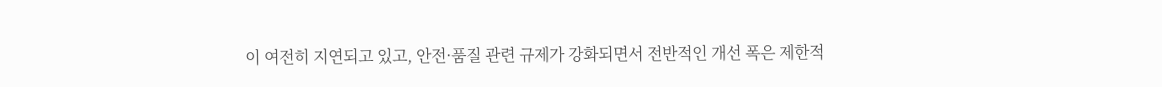이 여전히 지연되고 있고, 안전·품질 관련 규제가 강화되면서 전반적인 개선 폭은 제한적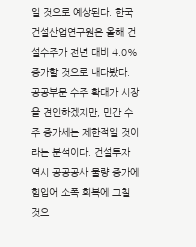일 것으로 예상된다. 한국건설산업연구원은 올해 건설수주가 전년 대비 4.0% 증가할 것으로 내다봤다. 공공부문 수주 확대가 시장을 견인하겠지만, 민간 수주 증가세는 제한적일 것이라는 분석이다. 건설투자 역시 공공공사 물량 증가에 힘입어 소폭 회복에 그칠 것으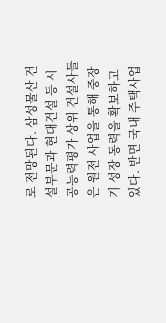로 전망된다. 삼성물산 건설부문과 현대건설 등 시공능력평가 상위 건설사들은 원전 사업을 통해 중장기 성장 동력을 확보하고 있다. 반면 국내 주택사업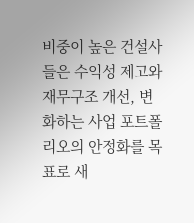비중이 높은 건설사들은 수익성 제고와 재무구조 개선, 변화하는 사업 포트폴리오의 안정화를 목표로 새